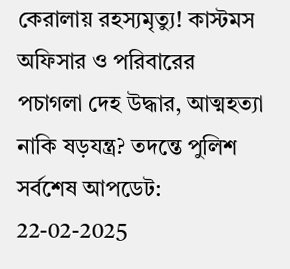কেরালায় রহস্যমৃত্যু! কাস্টমস অফিসার ও পরিবারের পচাগলা দেহ উদ্ধার, আত্মহত্যা নাকি ষড়যন্ত্র? তদন্তে পুলিশ
সর্বশেষ আপডেট: 22-02-2025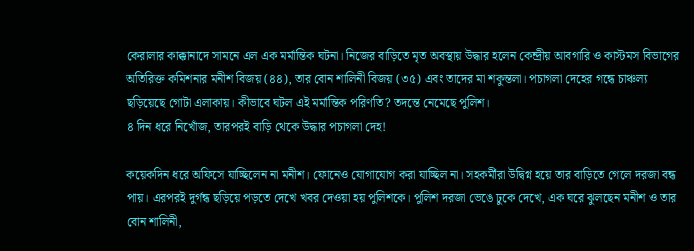কেরালার কাক্কানাদে সামনে এল এক মর্মান্তিক ঘটনা। নিজের বাড়িতে মৃত অবস্থায় উদ্ধার হলেন কেন্দ্রীয় আবগারি ও কাস্টমস বিভাগের অতিরিক্ত কমিশনার মনীশ বিজয় (৪৪), তার বোন শালিনী বিজয় (৩৫) এবং তাদের মা শকুন্তলা। পচাগলা দেহের গন্ধে চাঞ্চল্য ছড়িয়েছে গোটা এলাকায়। কীভাবে ঘটল এই মর্মান্তিক পরিণতি? তদন্তে নেমেছে পুলিশ।
৪ দিন ধরে নিখোঁজ, তারপরই বাড়ি থেকে উদ্ধার পচাগলা দেহ!

কয়েকদিন ধরে অফিসে যাচ্ছিলেন না মনীশ। ফোনেও যোগাযোগ করা যাচ্ছিল না। সহকর্মীরা উদ্বিগ্ন হয়ে তার বাড়িতে গেলে দরজা বন্ধ পায়। এরপরই দুর্গন্ধ ছড়িয়ে পড়তে দেখে খবর দেওয়া হয় পুলিশকে। পুলিশ দরজা ভেঙে ঢুকে দেখে, এক ঘরে ঝুলছেন মনীশ ও তার বোন শালিনী,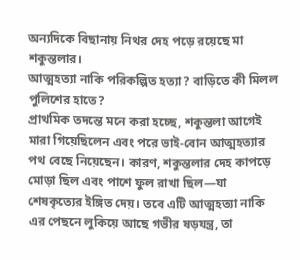অন্যদিকে বিছানায় নিথর দেহ পড়ে রয়েছে মা শকুন্তলার।
আত্মহত্যা নাকি পরিকল্পিত হত্যা? বাড়িতে কী মিলল পুলিশের হাতে?
প্রাথমিক তদন্তে মনে করা হচ্ছে, শকুন্তলা আগেই মারা গিয়েছিলেন এবং পরে ভাই-বোন আত্মহত্যার পথ বেছে নিয়েছেন। কারণ, শকুন্তলার দেহ কাপড়ে মোড়া ছিল এবং পাশে ফুল রাখা ছিল—যা শেষকৃত্যের ইঙ্গিত দেয়। তবে এটি আত্মহত্যা নাকি এর পেছনে লুকিয়ে আছে গভীর ষড়যন্ত্র, তা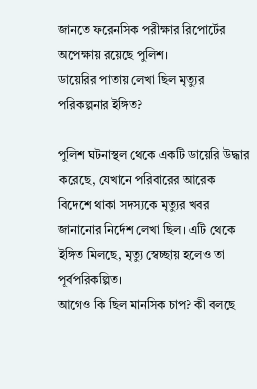জানতে ফরেনসিক পরীক্ষার রিপোর্টের অপেক্ষায় রয়েছে পুলিশ।
ডায়েরির পাতায় লেখা ছিল মৃত্যুর পরিকল্পনার ইঙ্গিত?

পুলিশ ঘটনাস্থল থেকে একটি ডায়েরি উদ্ধার করেছে, যেখানে পরিবারের আরেক বিদেশে থাকা সদস্যকে মৃত্যুর খবর জানানোর নির্দেশ লেখা ছিল। এটি থেকে ইঙ্গিত মিলছে, মৃত্যু স্বেচ্ছায় হলেও তা পূর্বপরিকল্পিত।
আগেও কি ছিল মানসিক চাপ? কী বলছে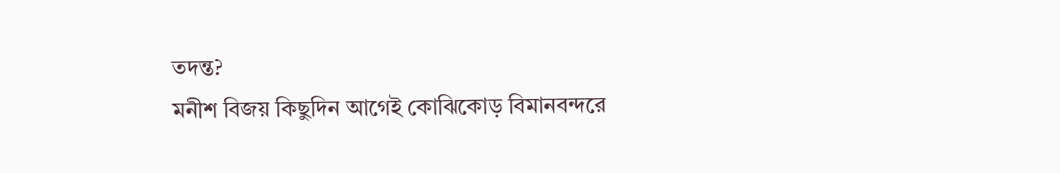তদন্ত?
মনীশ বিজয় কিছুদিন আগেই কোঝিকোড় বিমানবন্দরে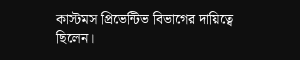কাস্টমস প্রিভেন্টিভ বিভাগের দায়িত্বে ছিলেন।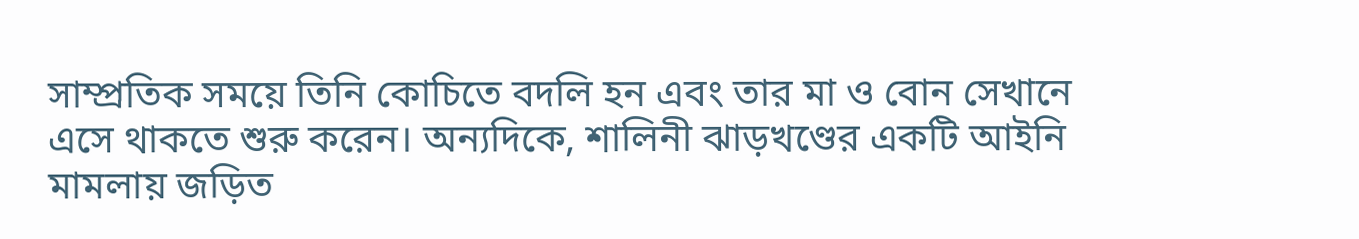সাম্প্রতিক সময়ে তিনি কোচিতে বদলি হন এবং তার মা ও বোন সেখানে এসে থাকতে শুরু করেন। অন্যদিকে, শালিনী ঝাড়খণ্ডের একটি আইনি মামলায় জড়িত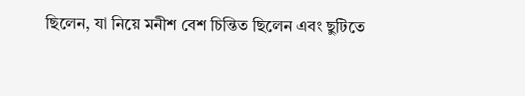ছিলেন, যা নিয়ে মনীশ বেশ চিন্তিত ছিলেন এবং ছুটিতে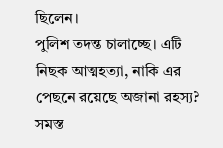ছিলেন।
পুলিশ তদন্ত চালাচ্ছে। এটি নিছক আত্মহত্যা, নাকি এর পেছনে রয়েছে অজানা রহস্য? সমস্ত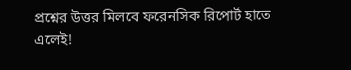প্রশ্নের উত্তর মিলবে ফরেনসিক রিপোর্ট হাতে এলেই!